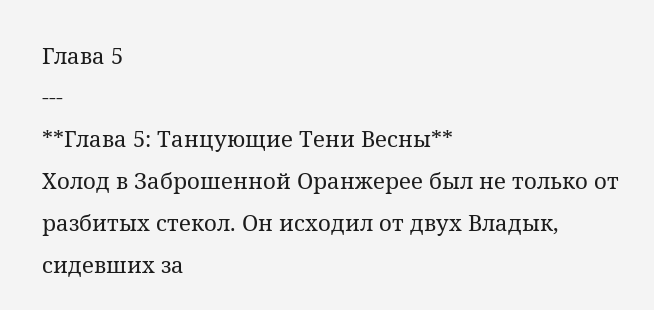Глава 5
---
**Глава 5: Танцующие Тени Весны**
Холод в Заброшенной Оранжерее был не только от разбитых стекол. Он исходил от двух Владык, сидевших за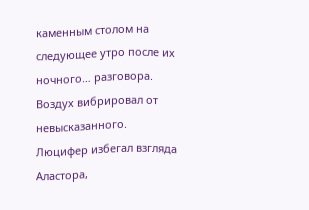каменным столом на следующее утро после их ночного… разговора. Воздух вибрировал от невысказанного. Люцифер избегал взгляда Аластора,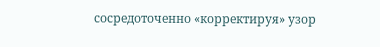сосредоточенно «корректируя» узор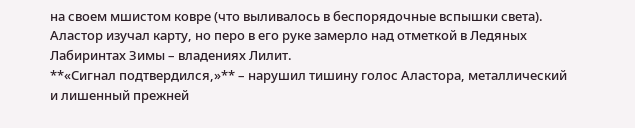на своем мшистом ковре (что выливалось в беспорядочные вспышки света). Аластор изучал карту, но перо в его руке замерло над отметкой в Ледяных Лабиринтах Зимы – владениях Лилит.
**«Сигнал подтвердился,»** – нарушил тишину голос Аластора, металлический и лишенный прежней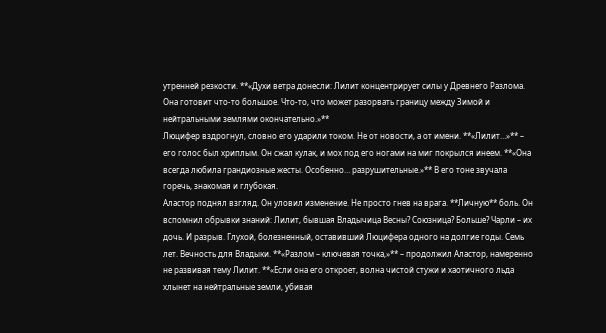утренней резкости. **«Духи ветра донесли: Лилит концентрирует силы у Древнего Разлома. Она готовит что-то большое. Что-то, что может разорвать границу между Зимой и нейтральными землями окончательно.»**
Люцифер вздрогнул, словно его ударили током. Не от новости, а от имени. **«Лилит…»** – его голос был хриплым. Он сжал кулак, и мох под его ногами на миг покрылся инеем. **«Она всегда любила грандиозные жесты. Особенно… разрушительные.»** В его тоне звучала горечь, знакомая и глубокая.
Аластор поднял взгляд. Он уловил изменение. Не просто гнев на врага. **Личную** боль. Он вспомнил обрывки знаний: Лилит, бывшая Владычица Весны? Союзница? Больше? Чарли – их дочь. И разрыв. Глухой, болезненный, оставивший Люцифера одного на долгие годы. Семь лет. Вечность для Владыки. **«Разлом – ключевая точка,»** – продолжил Аластор, намеренно не развивая тему Лилит. **«Если она его откроет, волна чистой стужи и хаотичного льда хлынет на нейтральные земли, убивая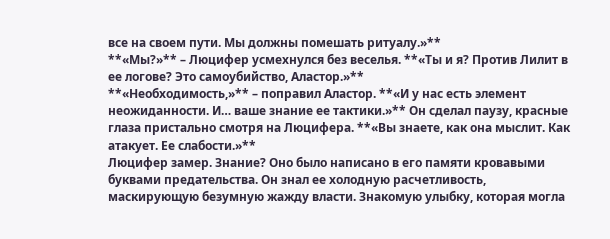все на своем пути. Мы должны помешать ритуалу.»**
**«Мы?»** – Люцифер усмехнулся без веселья. **«Ты и я? Против Лилит в ее логове? Это самоубийство, Аластор.»**
**«Необходимость,»** – поправил Аластор. **«И у нас есть элемент неожиданности. И… ваше знание ее тактики.»** Он сделал паузу, красные глаза пристально смотря на Люцифера. **«Вы знаете, как она мыслит. Как атакует. Ее слабости.»**
Люцифер замер. Знание? Оно было написано в его памяти кровавыми буквами предательства. Он знал ее холодную расчетливость, маскирующую безумную жажду власти. Знакомую улыбку, которая могла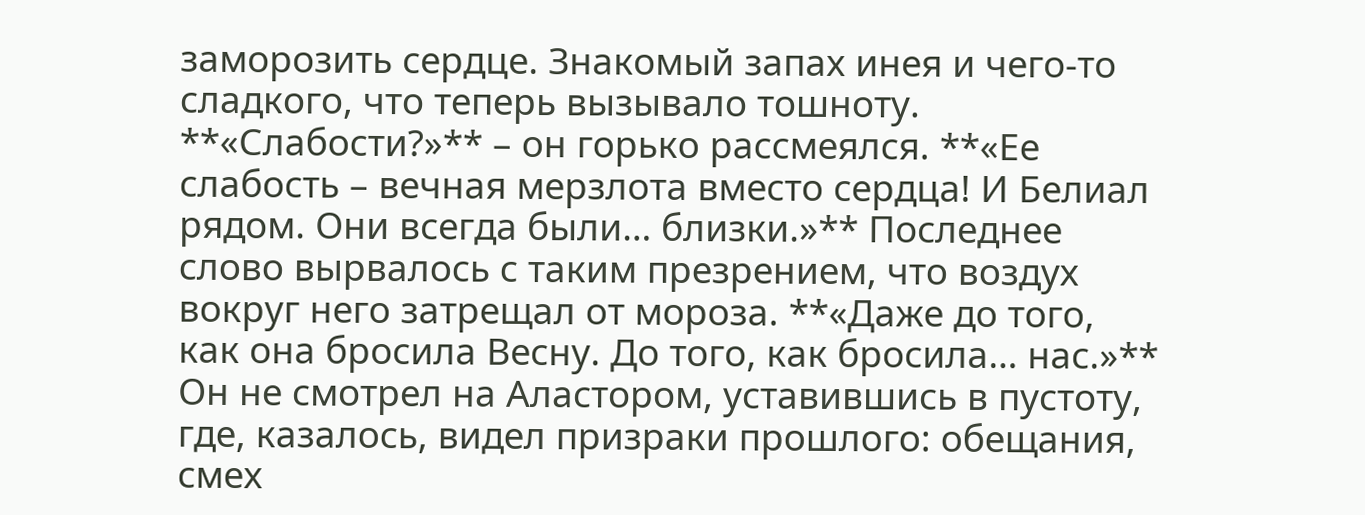заморозить сердце. Знакомый запах инея и чего-то сладкого, что теперь вызывало тошноту. **«Слабости?»** – он горько рассмеялся. **«Ее слабость – вечная мерзлота вместо сердца! И Белиал рядом. Они всегда были… близки.»** Последнее слово вырвалось с таким презрением, что воздух вокруг него затрещал от мороза. **«Даже до того, как она бросила Весну. До того, как бросила… нас.»** Он не смотрел на Аластором, уставившись в пустоту, где, казалось, видел призраки прошлого: обещания, смех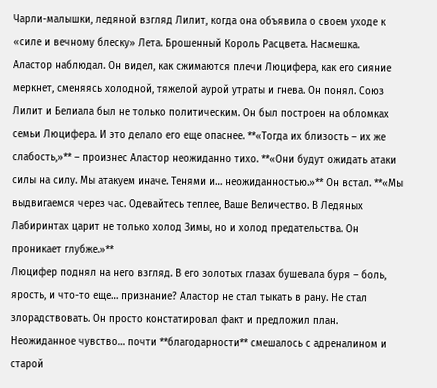Чарли-малышки, ледяной взгляд Лилит, когда она объявила о своем уходе к «силе и вечному блеску» Лета. Брошенный Король Расцвета. Насмешка.
Аластор наблюдал. Он видел, как сжимаются плечи Люцифера, как его сияние меркнет, сменяясь холодной, тяжелой аурой утраты и гнева. Он понял. Союз Лилит и Белиала был не только политическим. Он был построен на обломках семьи Люцифера. И это делало его еще опаснее. **«Тогда их близость – их же слабость,»** – произнес Аластор неожиданно тихо. **«Они будут ожидать атаки силы на силу. Мы атакуем иначе. Тенями и… неожиданностью.»** Он встал. **«Мы выдвигаемся через час. Одевайтесь теплее, Ваше Величество. В Ледяных Лабиринтах царит не только холод Зимы, но и холод предательства. Он проникает глубже.»**
Люцифер поднял на него взгляд. В его золотых глазах бушевала буря – боль, ярость, и что-то еще… признание? Аластор не стал тыкать в рану. Не стал злорадствовать. Он просто констатировал факт и предложил план. Неожиданное чувство… почти **благодарности** смешалось с адреналином и старой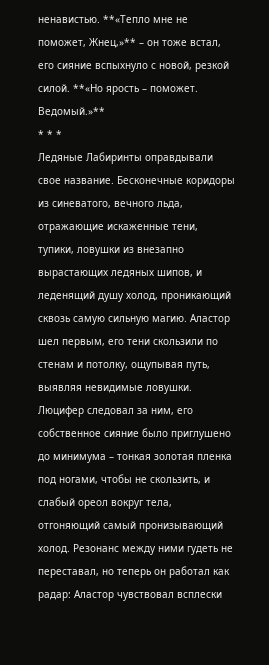ненавистью. **«Тепло мне не поможет, Жнец,»** – он тоже встал, его сияние вспыхнуло с новой, резкой силой. **«Но ярость – поможет. Ведомый.»**
* * *
Ледяные Лабиринты оправдывали свое название. Бесконечные коридоры из синеватого, вечного льда, отражающие искаженные тени, тупики, ловушки из внезапно вырастающих ледяных шипов, и леденящий душу холод, проникающий сквозь самую сильную магию. Аластор шел первым, его тени скользили по стенам и потолку, ощупывая путь, выявляя невидимые ловушки. Люцифер следовал за ним, его собственное сияние было приглушено до минимума – тонкая золотая пленка под ногами, чтобы не скользить, и слабый ореол вокруг тела, отгоняющий самый пронизывающий холод. Резонанс между ними гудеть не переставал, но теперь он работал как радар: Аластор чувствовал всплески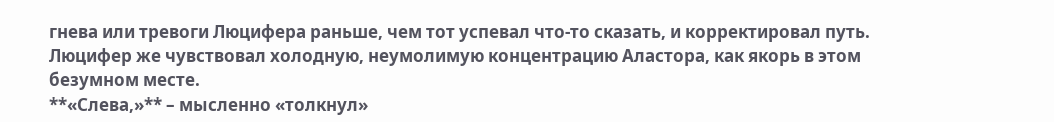гнева или тревоги Люцифера раньше, чем тот успевал что-то сказать, и корректировал путь. Люцифер же чувствовал холодную, неумолимую концентрацию Аластора, как якорь в этом безумном месте.
**«Слева,»** – мысленно «толкнул»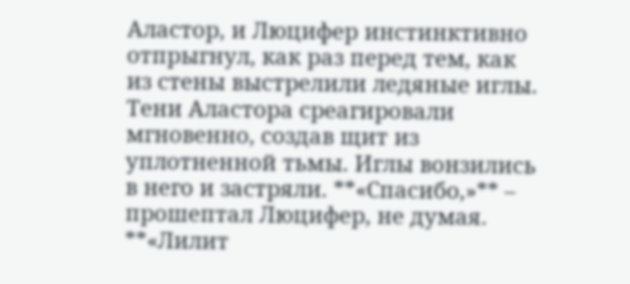Аластор, и Люцифер инстинктивно отпрыгнул, как раз перед тем, как из стены выстрелили ледяные иглы. Тени Аластора среагировали мгновенно, создав щит из уплотненной тьмы. Иглы вонзились в него и застряли. **«Спасибо,»** – прошептал Люцифер, не думая. **«Лилит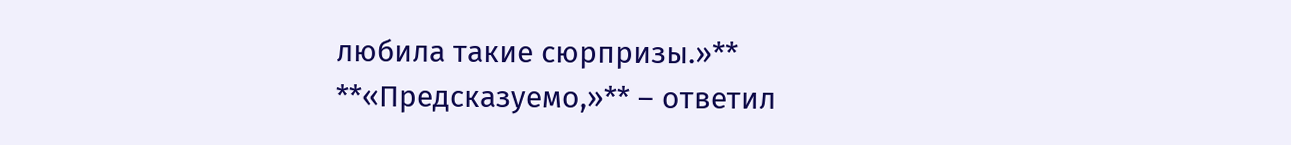любила такие сюрпризы.»**
**«Предсказуемо,»** – ответил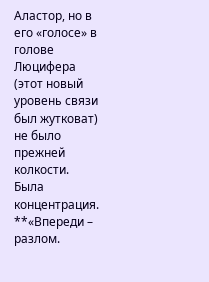Аластор, но в его «голосе» в голове Люцифера (этот новый уровень связи был жутковат) не было прежней колкости. Была концентрация. **«Впереди – разлом.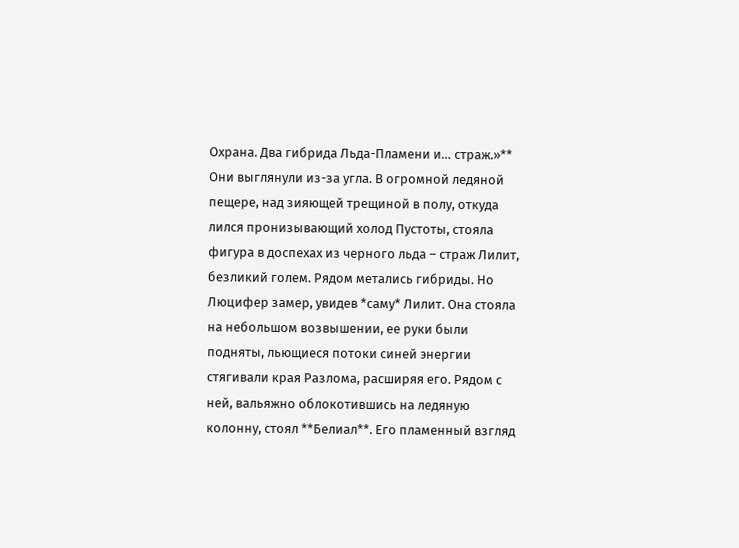Охрана. Два гибрида Льда-Пламени и… страж.»**
Они выглянули из-за угла. В огромной ледяной пещере, над зияющей трещиной в полу, откуда лился пронизывающий холод Пустоты, стояла фигура в доспехах из черного льда – страж Лилит, безликий голем. Рядом метались гибриды. Но Люцифер замер, увидев *саму* Лилит. Она стояла на небольшом возвышении, ее руки были подняты, льющиеся потоки синей энергии стягивали края Разлома, расширяя его. Рядом с ней, вальяжно облокотившись на ледяную колонну, стоял **Белиал**. Его пламенный взгляд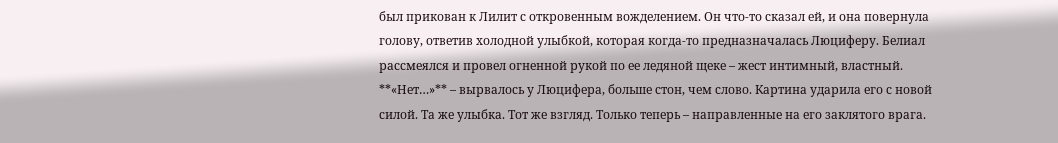был прикован к Лилит с откровенным вожделением. Он что-то сказал ей, и она повернула голову, ответив холодной улыбкой, которая когда-то предназначалась Люциферу. Белиал рассмеялся и провел огненной рукой по ее ледяной щеке – жест интимный, властный.
**«Нет…»** – вырвалось у Люцифера, больше стон, чем слово. Картина ударила его с новой силой. Та же улыбка. Тот же взгляд. Только теперь – направленные на его заклятого врага.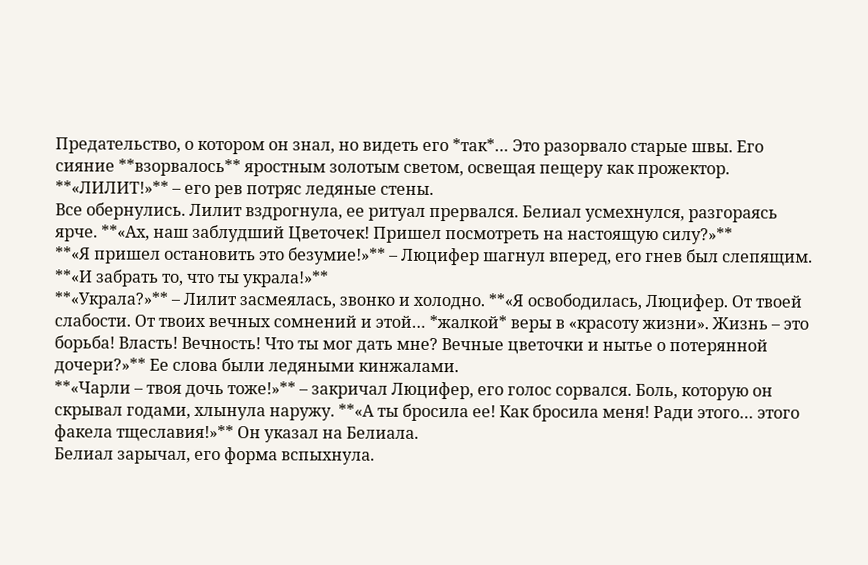Предательство, о котором он знал, но видеть его *так*… Это разорвало старые швы. Его сияние **взорвалось** яростным золотым светом, освещая пещеру как прожектор. **«ЛИЛИТ!»** – его рев потряс ледяные стены.
Все обернулись. Лилит вздрогнула, ее ритуал прервался. Белиал усмехнулся, разгораясь ярче. **«Ах, наш заблудший Цветочек! Пришел посмотреть на настоящую силу?»**
**«Я пришел остановить это безумие!»** – Люцифер шагнул вперед, его гнев был слепящим. **«И забрать то, что ты украла!»**
**«Украла?»** – Лилит засмеялась, звонко и холодно. **«Я освободилась, Люцифер. От твоей слабости. От твоих вечных сомнений и этой… *жалкой* веры в «красоту жизни». Жизнь – это борьба! Власть! Вечность! Что ты мог дать мне? Вечные цветочки и нытье о потерянной дочери?»** Ее слова были ледяными кинжалами.
**«Чарли – твоя дочь тоже!»** – закричал Люцифер, его голос сорвался. Боль, которую он скрывал годами, хлынула наружу. **«А ты бросила ее! Как бросила меня! Ради этого… этого факела тщеславия!»** Он указал на Белиала.
Белиал зарычал, его форма вспыхнула.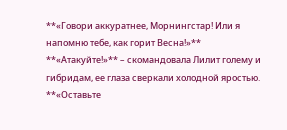**«Говори аккуратнее, Морнингстар! Или я напомню тебе, как горит Весна!»**
**«Атакуйте!»** – скомандовала Лилит голему и гибридам, ее глаза сверкали холодной яростью. **«Оставьте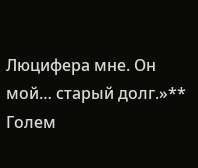Люцифера мне. Он мой… старый долг.»**
Голем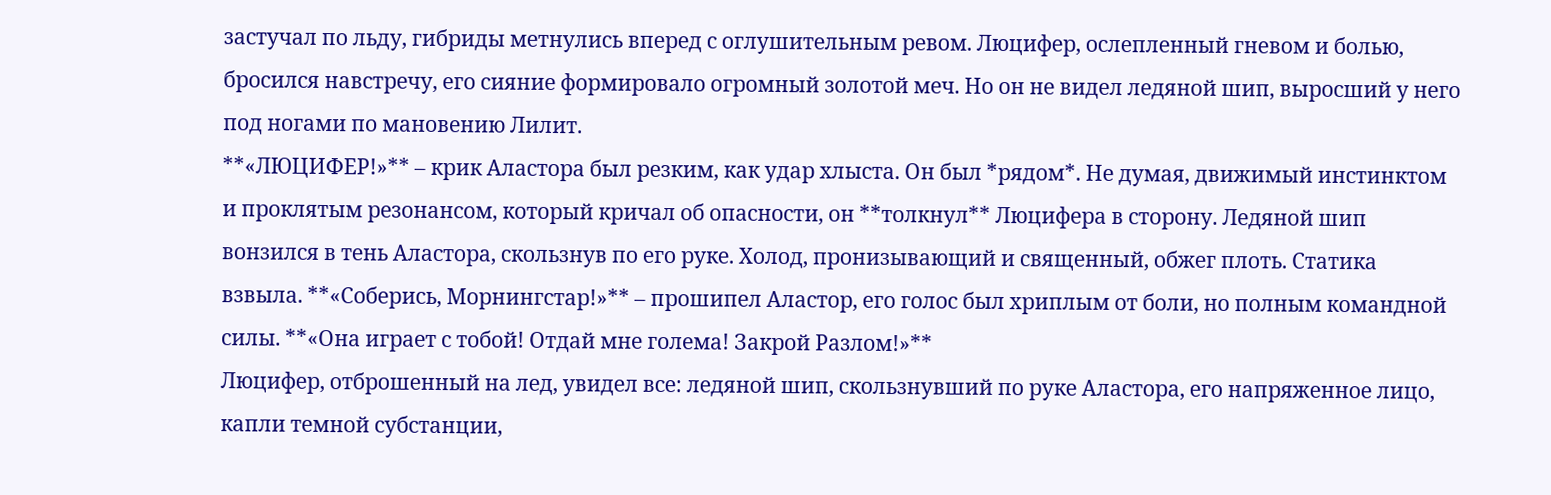застучал по льду, гибриды метнулись вперед с оглушительным ревом. Люцифер, ослепленный гневом и болью, бросился навстречу, его сияние формировало огромный золотой меч. Но он не видел ледяной шип, выросший у него под ногами по мановению Лилит.
**«ЛЮЦИФЕР!»** – крик Аластора был резким, как удар хлыста. Он был *рядом*. Не думая, движимый инстинктом и проклятым резонансом, который кричал об опасности, он **толкнул** Люцифера в сторону. Ледяной шип вонзился в тень Аластора, скользнув по его руке. Холод, пронизывающий и священный, обжег плоть. Статика взвыла. **«Соберись, Морнингстар!»** – прошипел Аластор, его голос был хриплым от боли, но полным командной силы. **«Она играет с тобой! Отдай мне голема! Закрой Разлом!»**
Люцифер, отброшенный на лед, увидел все: ледяной шип, скользнувший по руке Аластора, его напряженное лицо, капли темной субстанции,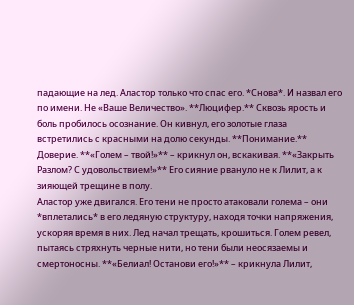падающие на лед. Аластор только что спас его. *Снова*. И назвал его по имени. Не «Ваше Величество». **Люцифер.** Сквозь ярость и боль пробилось осознание. Он кивнул, его золотые глаза встретились с красными на долю секунды. **Понимание.** Доверие. **«Голем – твой!»** – крикнул он, вскакивая. **«Закрыть Разлом? С удовольствием!»** Его сияние рвануло не к Лилит, а к зияющей трещине в полу.
Аластор уже двигался. Его тени не просто атаковали голема – они *вплетались* в его ледяную структуру, находя точки напряжения, ускоряя время в них. Лед начал трещать, крошиться. Голем ревел, пытаясь стряхнуть черные нити, но тени были неосязаемы и смертоносны. **«Белиал! Останови его!»** – крикнула Лилит,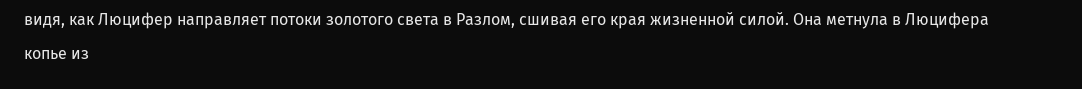видя, как Люцифер направляет потоки золотого света в Разлом, сшивая его края жизненной силой. Она метнула в Люцифера копье из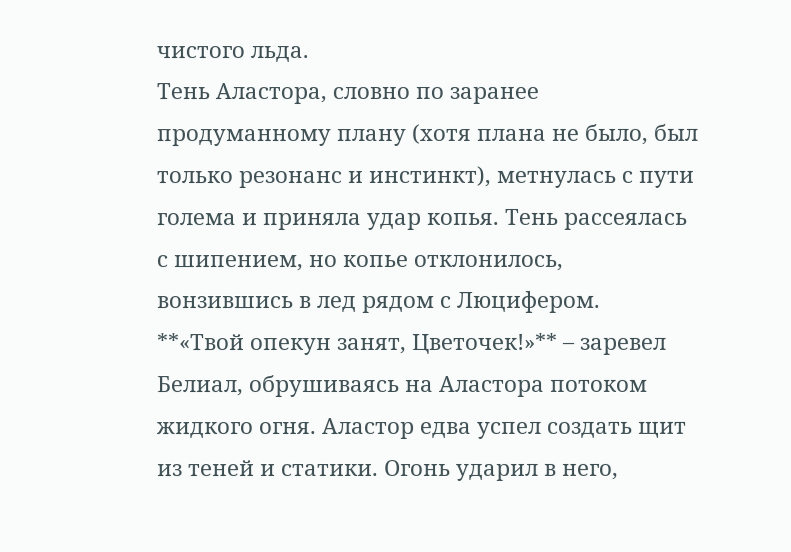чистого льда.
Тень Аластора, словно по заранее продуманному плану (хотя плана не было, был только резонанс и инстинкт), метнулась с пути голема и приняла удар копья. Тень рассеялась с шипением, но копье отклонилось, вонзившись в лед рядом с Люцифером.
**«Твой опекун занят, Цветочек!»** – заревел Белиал, обрушиваясь на Аластора потоком жидкого огня. Аластор едва успел создать щит из теней и статики. Огонь ударил в него,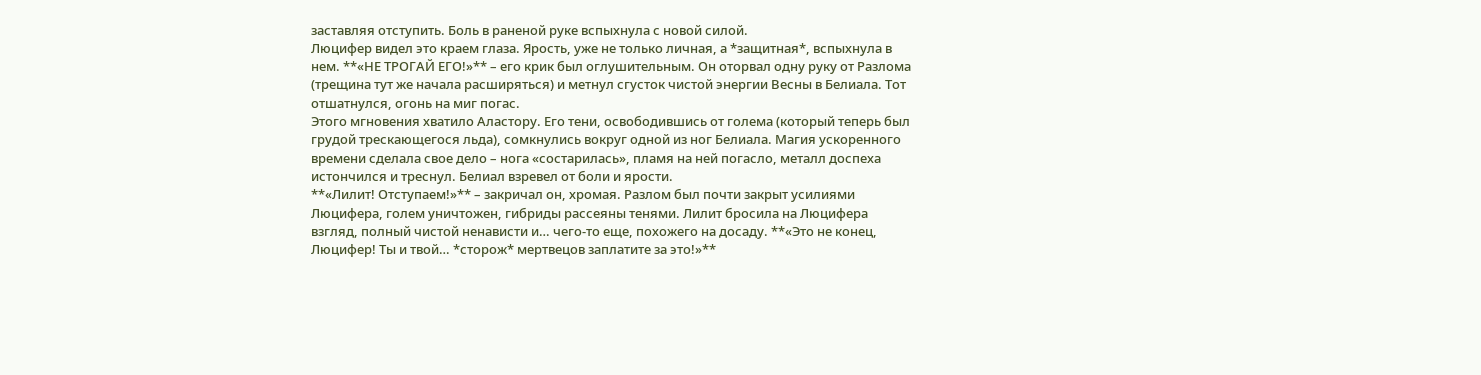заставляя отступить. Боль в раненой руке вспыхнула с новой силой.
Люцифер видел это краем глаза. Ярость, уже не только личная, а *защитная*, вспыхнула в нем. **«НЕ ТРОГАЙ ЕГО!»** – его крик был оглушительным. Он оторвал одну руку от Разлома (трещина тут же начала расширяться) и метнул сгусток чистой энергии Весны в Белиала. Тот отшатнулся, огонь на миг погас.
Этого мгновения хватило Аластору. Его тени, освободившись от голема (который теперь был грудой трескающегося льда), сомкнулись вокруг одной из ног Белиала. Магия ускоренного времени сделала свое дело – нога «состарилась», пламя на ней погасло, металл доспеха истончился и треснул. Белиал взревел от боли и ярости.
**«Лилит! Отступаем!»** – закричал он, хромая. Разлом был почти закрыт усилиями Люцифера, голем уничтожен, гибриды рассеяны тенями. Лилит бросила на Люцифера взгляд, полный чистой ненависти и… чего-то еще, похожего на досаду. **«Это не конец, Люцифер! Ты и твой… *сторож* мертвецов заплатите за это!»**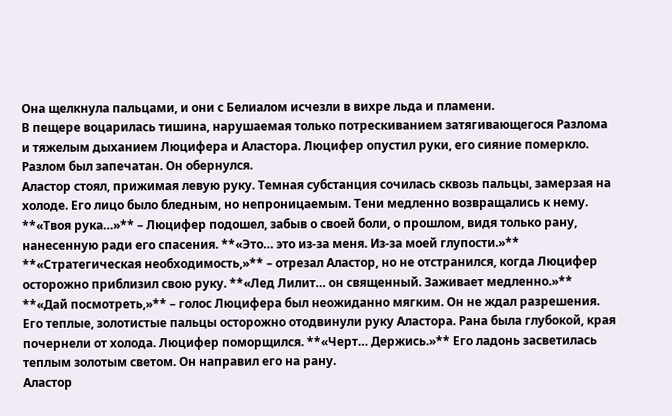Она щелкнула пальцами, и они с Белиалом исчезли в вихре льда и пламени.
В пещере воцарилась тишина, нарушаемая только потрескиванием затягивающегося Разлома и тяжелым дыханием Люцифера и Аластора. Люцифер опустил руки, его сияние померкло. Разлом был запечатан. Он обернулся.
Аластор стоял, прижимая левую руку. Темная субстанция сочилась сквозь пальцы, замерзая на холоде. Его лицо было бледным, но непроницаемым. Тени медленно возвращались к нему.
**«Твоя рука…»** – Люцифер подошел, забыв о своей боли, о прошлом, видя только рану, нанесенную ради его спасения. **«Это… это из-за меня. Из-за моей глупости.»**
**«Стратегическая необходимость,»** – отрезал Аластор, но не отстранился, когда Люцифер осторожно приблизил свою руку. **«Лед Лилит… он священный. Заживает медленно.»**
**«Дай посмотреть,»** – голос Люцифера был неожиданно мягким. Он не ждал разрешения. Его теплые, золотистые пальцы осторожно отодвинули руку Аластора. Рана была глубокой, края почернели от холода. Люцифер поморщился. **«Черт… Держись.»** Его ладонь засветилась теплым золотым светом. Он направил его на рану.
Аластор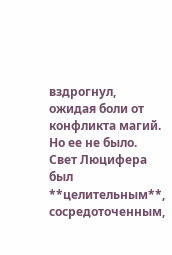вздрогнул, ожидая боли от конфликта магий. Но ее не было. Свет Люцифера был **целительным**, сосредоточенным,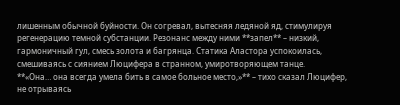лишенным обычной буйности. Он согревал, вытесняя ледяной яд, стимулируя регенерацию темной субстанции. Резонанс между ними **запел** – низкий, гармоничный гул, смесь золота и багрянца. Статика Аластора успокоилась, смешиваясь с сиянием Люцифера в странном, умиротворяющем танце.
**«Она… она всегда умела бить в самое больное место,»** – тихо сказал Люцифер, не отрываясь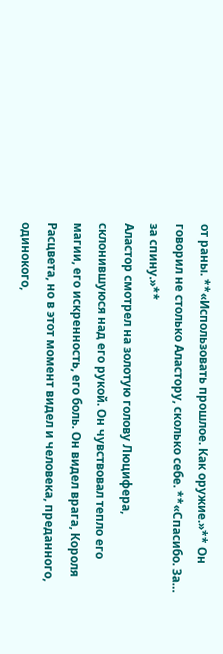от раны. **«Использовать прошлое. Как оружие.»** Он говорил не столько Аластору, сколько себе. **«Спасибо. За… за спину.»**
Аластор смотрел на золотую голову Люцифера, склонившуюся над его рукой. Он чувствовал тепло его магии, его искренность, его боль. Он видел врага, Короля Расцвета, но в этот момент видел и человека, преданного, одинокого,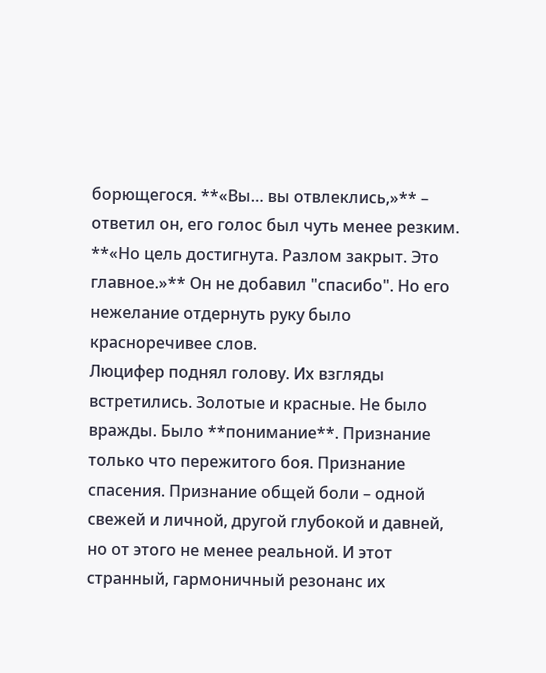борющегося. **«Вы… вы отвлеклись,»** – ответил он, его голос был чуть менее резким. **«Но цель достигнута. Разлом закрыт. Это главное.»** Он не добавил "спасибо". Но его нежелание отдернуть руку было красноречивее слов.
Люцифер поднял голову. Их взгляды встретились. Золотые и красные. Не было вражды. Было **понимание**. Признание только что пережитого боя. Признание спасения. Признание общей боли – одной свежей и личной, другой глубокой и давней, но от этого не менее реальной. И этот странный, гармоничный резонанс их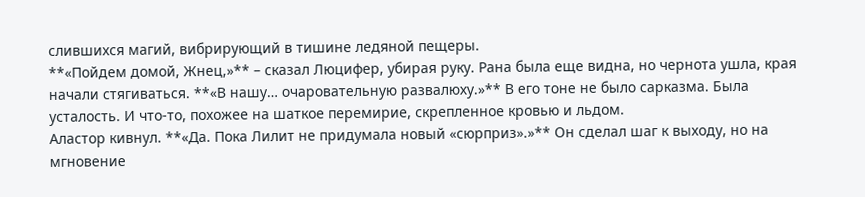слившихся магий, вибрирующий в тишине ледяной пещеры.
**«Пойдем домой, Жнец,»** – сказал Люцифер, убирая руку. Рана была еще видна, но чернота ушла, края начали стягиваться. **«В нашу… очаровательную развалюху.»** В его тоне не было сарказма. Была усталость. И что-то, похожее на шаткое перемирие, скрепленное кровью и льдом.
Аластор кивнул. **«Да. Пока Лилит не придумала новый «сюрприз».»** Он сделал шаг к выходу, но на мгновение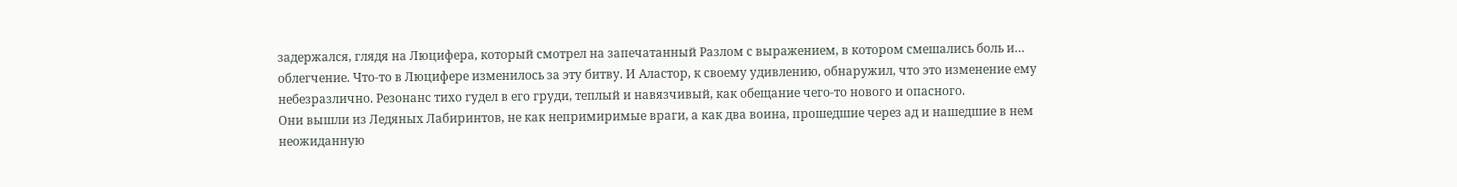задержался, глядя на Люцифера, который смотрел на запечатанный Разлом с выражением, в котором смешались боль и… облегчение. Что-то в Люцифере изменилось за эту битву. И Аластор, к своему удивлению, обнаружил, что это изменение ему небезразлично. Резонанс тихо гудел в его груди, теплый и навязчивый, как обещание чего-то нового и опасного.
Они вышли из Ледяных Лабиринтов, не как непримиримые враги, а как два воина, прошедшие через ад и нашедшие в нем неожиданную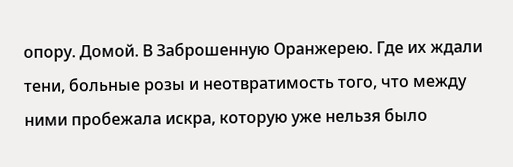опору. Домой. В Заброшенную Оранжерею. Где их ждали тени, больные розы и неотвратимость того, что между ними пробежала искра, которую уже нельзя было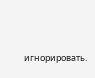игнорировать.